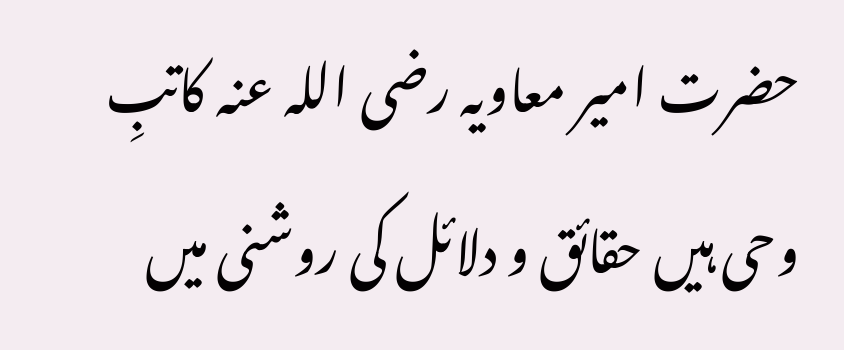حضرت امیر معاویہ رضی اللہ عنہ کاتبِ وحی ہیں حقائق و دلائل کی روشنی میں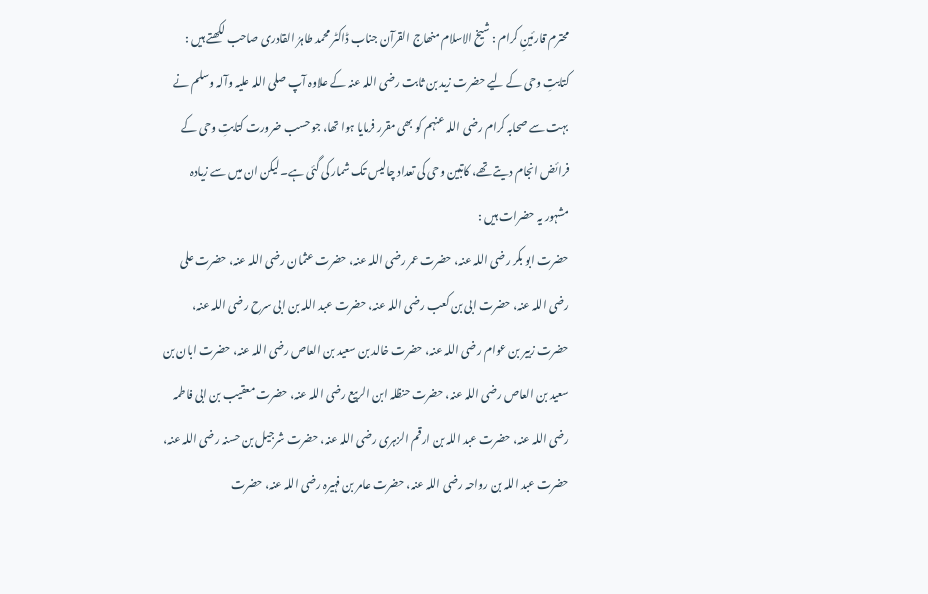محترم قارئینِ کرام : شیخ الاسلام منھاج القرآن جناب ڈاکٹر محمد طاہرُ القادری صاحب لکھتے ہیں : کتابتِ وحی کے لیے حضرت زید بن ثابت رضی اللہ عنہ کے علاوہ آپ صلی اللہ علیہ وآلہ وسلم نے بہت سے صحابہ کرام رضی اللہ عنہم کو بھی مقرر فرمایا ہوا تھا، جو حسب ضرورت کتابتِ وحی کے فرائض انجام دیتے تھے، کاتبین وحی کی تعداد چالیس تک شمار کی گئی ہے۔ لیکن ان میں سے زیادہ مشہور یہ حضرات ہیں :
حضرت ابو بکر رضی اللہ عنہ، حضرت عمر رضی اللہ عنہ، حضرت عثمان رضی اللہ عنہ، حضرت علی رضی اللہ عنہ، حضرت ابی بن کعب رضی اللہ عنہ، حضرت عبد اللہ بن ابی سرح رضی اللہ عنہ، حضرت زبیر بن عوام رضی اللہ عنہ، حضرت خالد بن سعید بن العاص رضی اللہ عنہ، حضرت ابان بن سعید بن العاص رضی اللہ عنہ، حضرت حنظلہ ابن الربیع رضی اللہ عنہ، حضرت معقیب بن ابی فاطمہ رضی اللہ عنہ، حضرت عبد اللہ بن ارقم الزہری رضی اللہ عنہ، حضرت شرجیل بن حسنہ رضی اللہ عنہ، حضرت عبد اللہ بن رواحہ رضی اللہ عنہ، حضرت عامر بن فہیرہ رضی اللہ عنہ، حضرت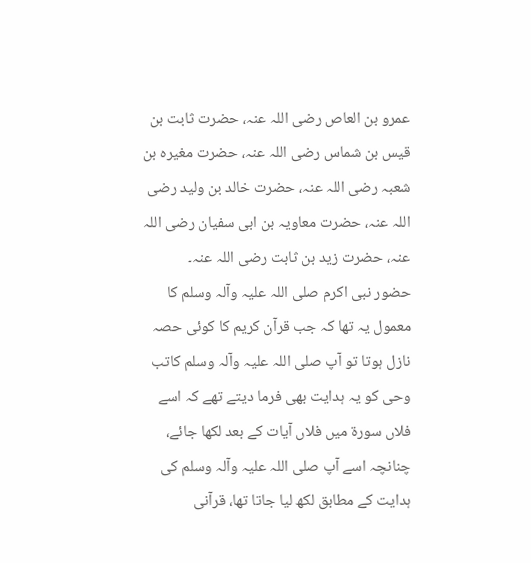عمرو بن العاص رضی اللہ عنہ، حضرت ثابت بن قیس بن شماس رضی اللہ عنہ، حضرت مغیرہ بن شعبہ رضی اللہ عنہ، حضرت خالد بن ولید رضی اللہ عنہ، حضرت معاویہ بن ابی سفیان رضی اللہ عنہ، حضرت زید بن ثابت رضی اللہ عنہ۔
حضور نبی اکرم صلی اللہ علیہ وآلہ وسلم کا معمول یہ تھا کہ جب قرآن کریم کا کوئی حصہ نازل ہوتا تو آپ صلی اللہ علیہ وآلہ وسلم کاتب وحی کو یہ ہدایت بھی فرما دیتے تھے کہ اسے فلاں سورۃ میں فلاں آیات کے بعد لکھا جائے، چنانچہ اسے آپ صلی اللہ علیہ وآلہ وسلم کی ہدایت کے مطابق لکھ لیا جاتا تھا، قرآنی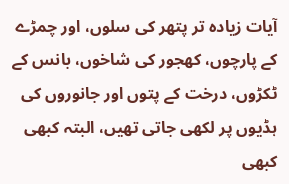آیات زیادہ تر پتھر کی سلوں، اور چمڑے کے پارچوں، کھجور کی شاخوں، بانس کے ٹکڑوں، درخت کے پتوں اور جانوروں کی ہڈیوں پر لکھی جاتی تھیں، البتہ کبھی کبھی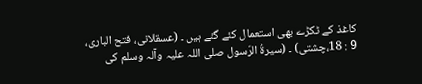کاغذ کے ٹکڑے بھی استعمال کئے گئے ہیں ۔ (عسقلانی، فتح الباری، 9 : 18،چشتی) ۔ (سیرۃُ الرّسول صلی اللہ علیہ وآلہ وسلم کی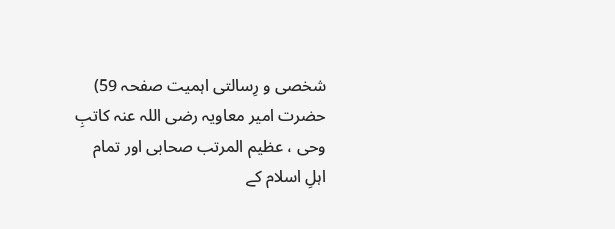شخصی و رِسالتی اہمیت صفحہ 59)
حضرت امیر معاویہ رضی اللہ عنہ کاتبِ وحی ، عظیم المرتب صحابی اور تمام اہلِ اسلام کے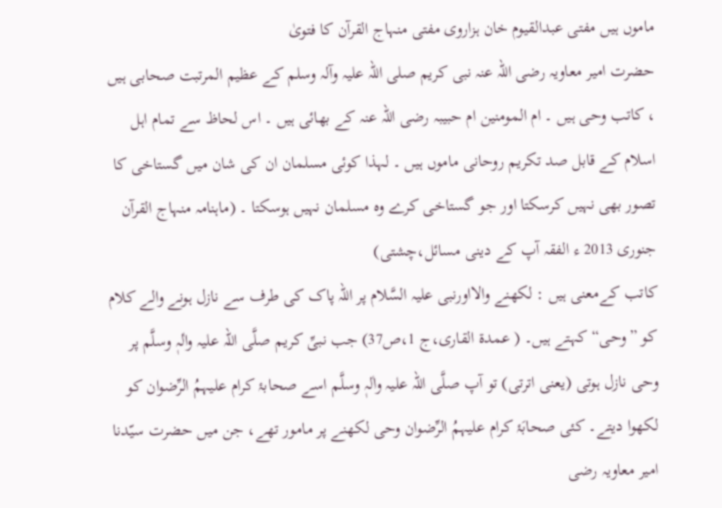ماموں ہیں مفتی عبدالقیوم خان ہزاروی مفتی منہاج القرآن کا فتویٰ
حضرت امیر معاویہ رضی اللہ عنہ نبی کریم صلی اللہ علیہ وآلہ وسلم کے عظیم المرتبت صحابی ہیں ، کاتب وحی ہیں ۔ ام المومنین ام حبیبہ رضی اللہ عنہ کے بھائی ہیں ۔ اس لحاظ سے تمام اہل اسلام کے قابل صد تکریم روحانی ماموں ہیں ۔ لہذا کوئی مسلمان ان کی شان میں گستاخی کا تصور بھی نہیں کرسکتا اور جو گستاخی کرے وہ مسلمان نہیں ہوسکتا ۔ (ماہنامہ منہاج القرآن جنوری 2013 ء الفقہ آپ کے دینی مسائل،چشتی)
کاتب کےمعنی ہیں : لکھنے والااورنبی علیہ السَّلام پر اللہ پاک کی طرف سے نازل ہونے والے کلام کو ”وحی“ کہتے ہیں۔ ( عمدۃ القاری،ج 1،ص37) جب نبیِّ کریم صلَّی اللہ علیہ واٰلہٖ وسلَّم پر وحی نازل ہوتی (یعنی اترتی) تو آپ صلَّی اللہ علیہ واٰلہٖ وسلَّم اسے صحابۂ کرام علیہمُ الرِّضوان کو لکھوا دیتے۔ کئی صحابَۂ کرام علیہمُ الرِّضوان وحی لکھنے پر مامور تھے، جن میں حضرت سیّدنا امیر معاویہ رضی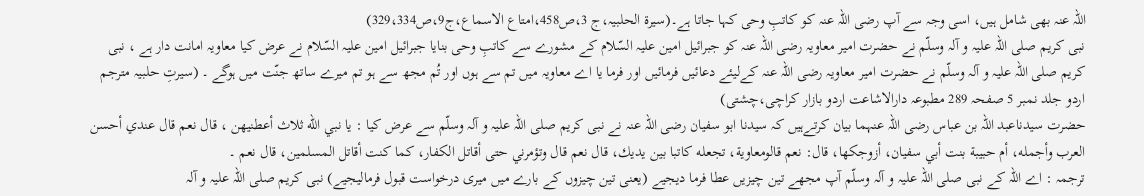اللہ عنہ بھی شامل ہیں، اسی وجہ سے آپ رضی اللہ عنہ کو کاتبِ وحی کہا جاتا ہے۔(سیرۃ الحلبیہ،ج 3،ص458،امتاع الاسماع،ج9،ص329،334)
نبی کریم صلی اللہ علیہ و آلہ وسلّم نے حضرت امیر معاویہ رضی اللہ عنہ کو جبرائیل امین علیہ السّلام کے مشورے سے کاتبِ وحی بنایا جبرائیل امین علیہ السّلام نے عرض کیا معاویہ امانت دار ہے ، نبی کریم صلی اللہ علیہ و آلہ وسلّم نے حضرت امیر معاویہ رضی اللہ عنہ کےلیئے دعائیں فرمائیں اور فرما یا اے معاویہ میں تم سے ہوں اور تُم مجھ سے ہو تم میرے ساتھ جنّت میں ہوگے ۔ (سیرتِ حلبیہ مترجم اردو جلد نمبر 5 صفحہ 289 مطبوعہ دارالاشاعت اردو بازار کراچی،چشتی)
حضرت سیدناعبد اللہ بن عباس رضی اللہ عنہما بیان کرتےہیں کہ سیدنا ابو سفیان رضی اللہ عنہ نے نبی کریم صلی اللہ علیہ و آلہ وسلّم سے عرض کیا : يا نبي الله ثلاث أعطنيهن ، قال نعم قال عندي أحسن العرب وأجمله، أم حبيبة بنت أبي سفيان، أزوجكها، قال: نعم قالومعاوية، تجعله كاتبا بين يديك، قال نعم قال وتؤمرني حتى أقاتل الكفار، كما كنت أقاتل المسلمين، قال نعم ۔
ترجمہ : اے اللہ کے نبی صلی اللہ علیہ و آلہ وسلّم آپ مجھے تین چیزیں عطا فرما دیجیے (یعنی تین چیزوں کے بارے میں میری درخواست قبول فرمالیجیے) نبی کریم صلی اللہ علیہ و آلہ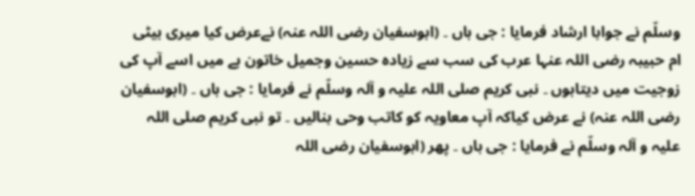وسلّم نے جوابا ارشاد فرمایا : جی ہاں ۔ (ابوسفیان رضی اللہ عنہ) نےعرض کیا میری بیٹی ام حبیبہ رضی اللہ عنہا عرب کی سب سے زیادہ حسین وجمیل خاتون ہے میں اسے آپ کی زوجیت میں دیتاہوں ۔ نبی کریم صلی اللہ علیہ و آلہ وسلّم نے فرمایا : جی ہاں ۔ (ابوسفیان رضی اللہ عنہ) نے عرض کیاکہ آپ معاویہ کو کاتب وحی بنالیں ۔ تو نبی کریم صلی اللہ علیہ و آلہ وسلّم نے فرمایا : جی ہاں ۔ پھر (ابوسفیان رضی اللہ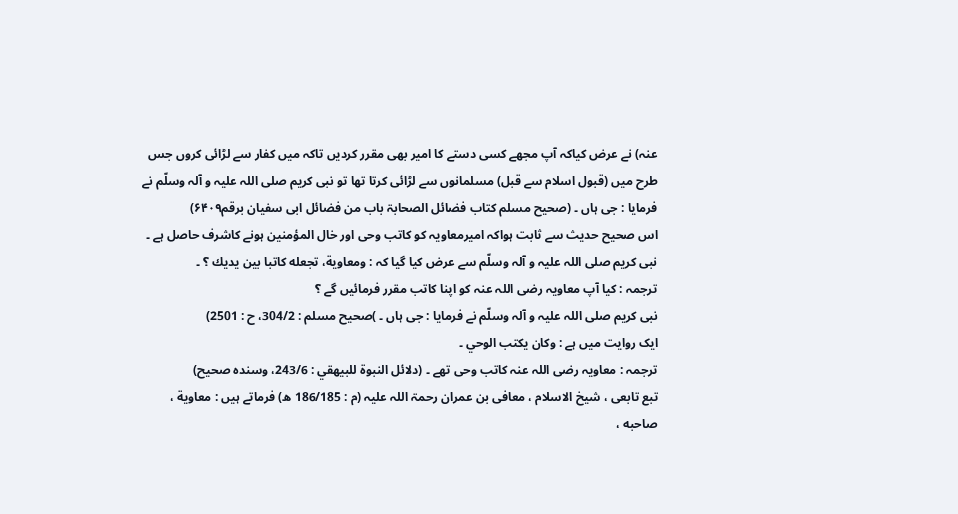عنہ) نے عرض کیاکہ آپ مجھے کسی دستے کا امیر بھی مقرر کردیں تاکہ میں کفار سے لڑائی کروں جس طرح میں (قبول اسلام سے قبل) مسلمانوں سے لڑائی کرتا تھا تو نبی کریم صلی اللہ علیہ و آلہ وسلّم نے فرمایا : جی ہاں ۔ (صحیح مسلم کتاب فضائل الصحابۃ باب من فضائل ابی سفیان برقم۶۴۰۹)
اس صحیح حدیث سے ثابت ہواکہ امیرمعاویہ کو کاتب وحی اور خال المؤمنین ہونے کاشرف حاصل ہے ۔
نبی کریم صلی اللہ علیہ و آلہ وسلّم سے عرض کیا گیا کہ : ومعاوية، تجعله كاتبا بين يديك ؟ ۔
ترجمہ : کیا آپ معاویہ رضی اللہ عنہ کو اپنا کاتب مقرر فرمائیں گے ؟
نبی کریم صلی اللہ علیہ و آلہ وسلّم نے فرمایا : جی ہاں ۔ )صحيح مسلم : 304/2، ح : 2501)
ایک روایت میں ہے : وكان يكتب الوحي ۔
ترجمہ : معاویہ رضی اللہ عنہ کاتب وحی تھے ۔ (دلائل النبوة للبيهقي : 243/6، وسنده صحيح)
تبع تابعی ، شیخ الاسلام ، معافی بن عمران رحمۃ اللہ علیہ (م : 186/185 ھ) فرماتے ہیں : معاوية ، صاحبه ،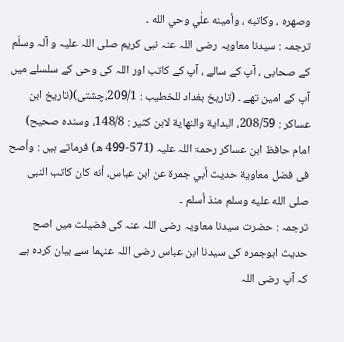وصهره ، وكاتبه ، وأمينه علٰي وحي الله ۔
ترجمہ : سیدنا معاویہ رضی اللہ عنہ نبی کریم صلی اللہ علیہ و آلہ وسلّم کے صحابی ، آپ کے سالے ، آپ کے کاتب اور اللہ کی وحی کے سلسلے میں آپ کے امین تھے ۔ (تاريخ بغداد للخطيب : 209/1،چشتی)(تاريخ ابن عساكر : 208/59، البداية والنهاية لابن كثير : 148/8، وسنده صحيح)
امام حافظ ابن عساکر رحمۃ اللہ علیہ (571-499 ھ) فرماتے ہیں : وأصح فى فضل معاوية حديث أبي جمرة عن ابن عباس، أنه كان كاتب النبى صلى الله عليه وسلم منذ أسلم ۔
ترجمہ : حضرت سیدنا معاویہ رضی اللہ عنہ کی فضیلت میں اصح حدیث ابوجمرہ کی سیدنا ابن عباس رضی اللہ عنہما سے بیان کردہ ہے کہ آپ رضی اللہ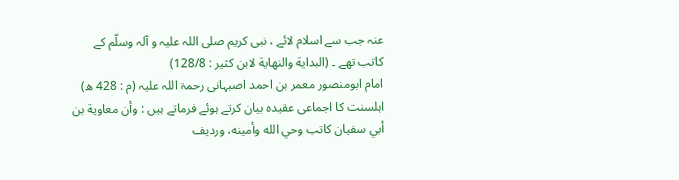عنہ جب سے اسلام لائے ، نبی کریم صلی اللہ علیہ و آلہ وسلّم کے کاتب تھے ۔ (البداية والنهاية لابن كثير : 128/8)
امام ابومنصور معمر بن احمد اصبہانی رحمۃ اللہ علیہ (م : 428 ھ) اہلسنت کا اجماعی عقیدہ بیان کرتے ہوئے فرماتے ہیں : وأن معاوية بن أبي سفيان كاتب وحي الله وأمينه، ورديف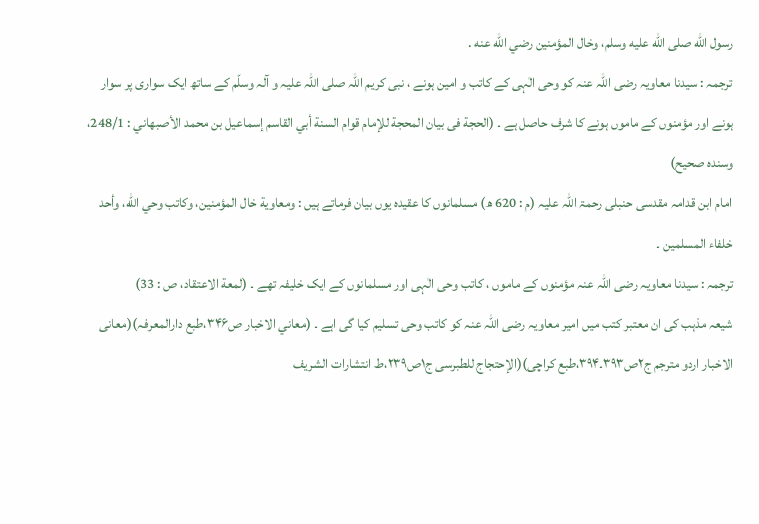رسول الله صلى الله عليه وسلم، وخال المؤمنين رضي الله عنه .
ترجمہ : سیدنا معاویہ رضی اللہ عنہ کو وحی الٰہی کے کاتب و امین ہونے ، نبی کریم اللہ صلی اللہ علیہ و آلہ وسلّم کے ساتھ ایک سواری پر سوار ہونے اور مؤمنوں کے ماموں ہونے کا شرف حاصل ہے ۔ (الحجة فى بيان المحجة للإمام قوام السنة أبي القاسم إسماعيل بن محمد الأصبهاني : 248/1، وسنده صحيح)
امام ابن قدامہ مقدسی حنبلی رحمۃ اللہ علیہ (م : 620 ھ) مسلمانوں کا عقیدہ یوں بیان فرماتے ہیں : ومعاوية خال المؤمنين، وكاتب وحي الله، وأحد خلفاء المسلمين ۔
ترجمہ : سیدنا معاویہ رضی اللہ عنہ مؤمنوں کے ماموں ، کاتب وحی الٰہی اور مسلمانوں کے ایک خلیفہ تھے ۔ (لمعة الاعتقاد، ص : 33)
شیعہ مذہب کی ان معتبر کتب میں امیر معاویہ رضی اللہ عنہ کو کاتب وحی تسلیم کیا گی اہے ۔ (معاني الاخبار ص۳۴۶،طبع دارالمعرفہ)(معانی الاخبار اردو مترجم ج۲ص۳۹۳۔۳۹۴،طبع کراچی)(الإحتجاج للطبرسی ج۱ص۲۳۹،ط انتشارات الشریف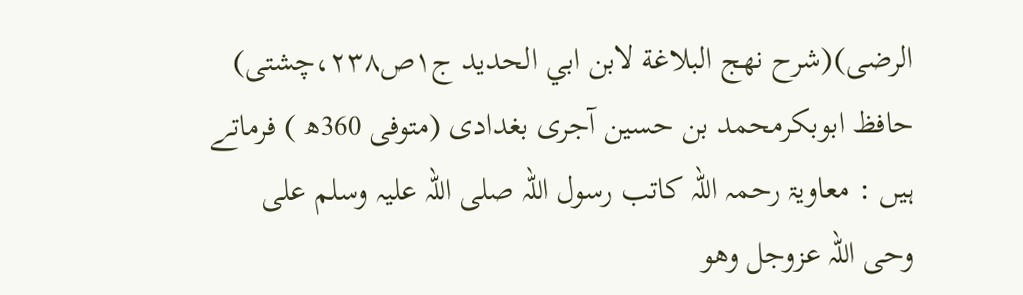الرضی)(شرح نهج البلاغة لابن ابي الحديد ج۱ص۲۳۸،چشتی)
حافظ ابوبکرمحمد بن حسین آجری بغدادی (متوفی 360ھ ) فرماتے ہیں : معاویۃ رحمہ اللہ کاتب رسول اللہ صلی اللہ علیہ وسلم علی وحی اللہ عزوجل وھو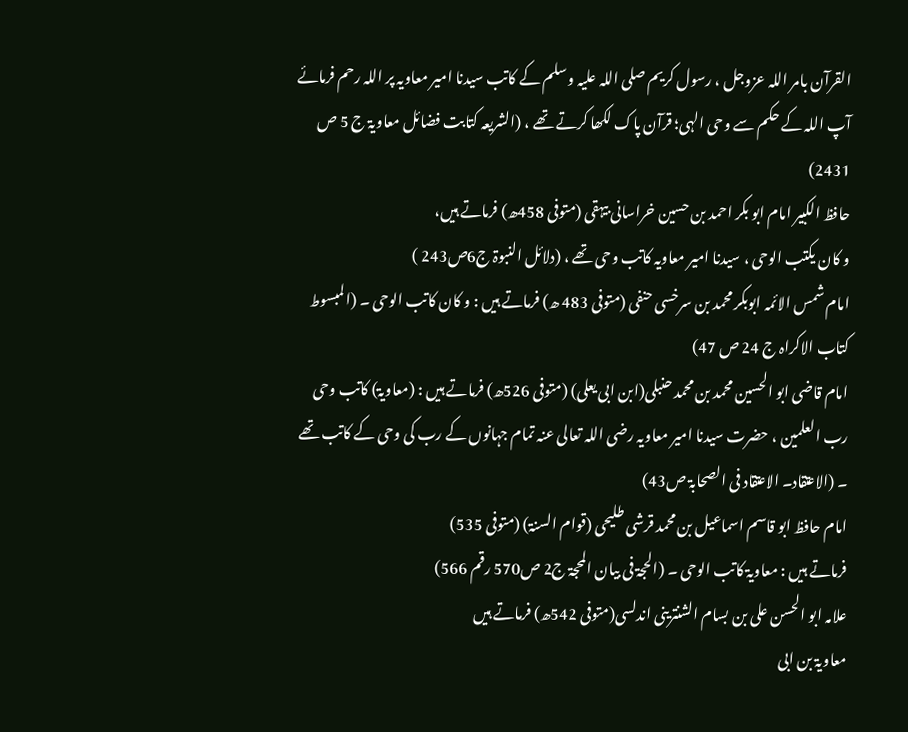القرآن بامر اللہ عزوجل ، رسول کریم صلی اللہ علیہ وسلم کے کاتب سیدنا امیر معاویہ پر اللہ رحم فرمائے آپ اللہ کے حکم سے وحی الہی؛ قرآن پاک لکھا کرتے تھے ، (الشریعہ کتابت فضائل معاویۃ ج 5 ص 2431)
حافظ الکبیر امام ابو بکر احمد بن حسین خراسانی بیہقی (متوفی 458ھ) فرماتے ہیں،
و کان یکتب الوحی ، سیدنا امیر معاویہ کاتب وحی تھے ، (دلائل النبوۃ ج6ص243 )
امام شمس الائمہ ابوبکر محمد بن سرخسی حنفی (متوفی 483 ھ) فرماتے ہیں : و کان کاتب الوحی ۔ (المبسوط کتاب الاکراہ ج 24 ص 47)
امام قاضی ابو الحسین محمد بن محمد حنبلی(ابن ابی یعلی) (متوفی 526ھ) فرماتے ہیں : (معاویۃ) کاتب وحی رب العلمین ، حضرت سیدنا امیر معاویہ رضی اللہ تعالی عنہ تمام جہانوں کے رب کی وحی کے کاتب تھے ۔ (الاعتقاد۔ الاعتقاد فی الصحابۃ ص43)
امام حافظ ابو قاسم اسماعیل بن محمد قرشی طلیحی (قوام السنۃ) (متوفی 535)
فرماتے ہیں : معاویۃ کاتب الوحی ۔ (الحجۃ فی بیان المحجۃ ج2 ص570 رقم 566)
علامہ ابو الحسن علی بن بسام الشنترینی اندلسی(متوفی 542ھ) فرماتے ہیں
معاویۃ بن ابی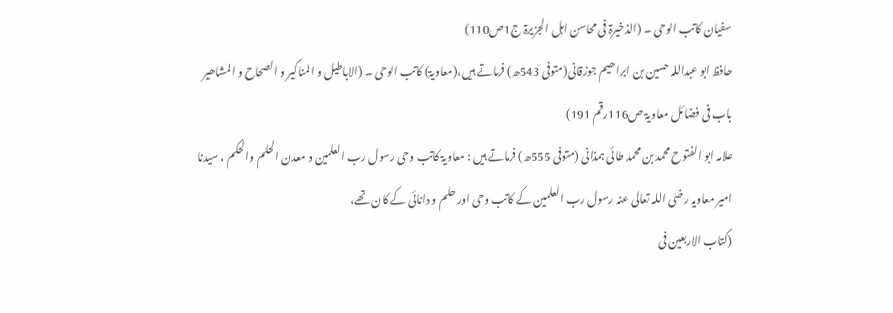سفیان کاتب الوحی ۔ (الذخیرۃ فی محاسن اہل الجزیرۃ ج1ص110)
حافظ ابو عبداللہ حسین بن ابراھیم جوزقانی(متوفی 543ھ) فرماتے ہیں،(معاویۃ) کاتب الوحی ۔ (الاباطیل و المناکیر و الصحاح و المشاھیر باب فی فضائل معاویۃ ص116رقم 191)
علامہ ابو الفتوح محمد بن محمد طائی ہمذانی (متوفی 555ھ) فرماتے ہیں : معاویۃ کاتب وحی رسول رب العلمین و معدن الحلم والحکم ، سیدنا امیر معاویہ رضی اللہ تعالی عنہ رسول رب العلمین کے کاتب وحی اور حلم و دانائی کے کان تھے،
(کتاب الاربعین فی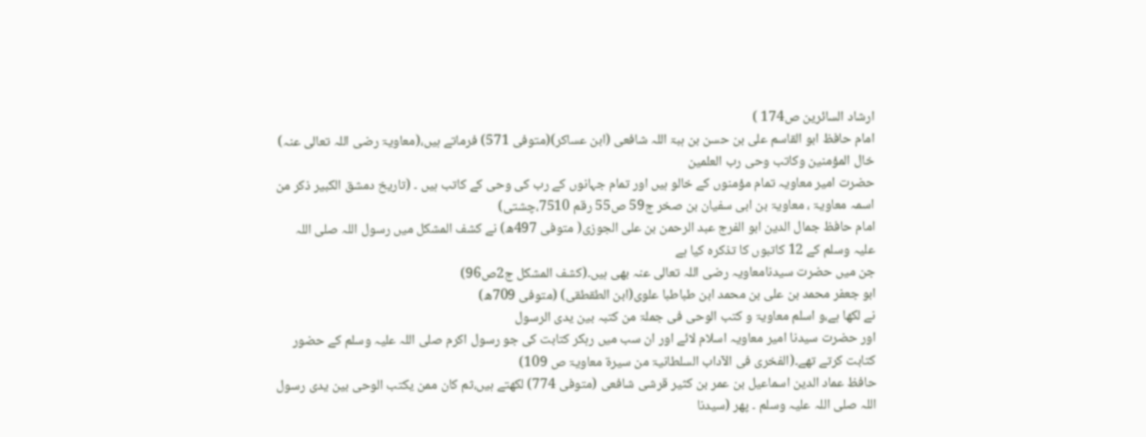ارشاد السائرین ص174 )
امام حافظ ابو القاسم علی بن حسن بن ہبۃ اللہ شافعی (ابن عساکر)(متوفی 571) فرماتے ہیں،(معاویۃ رضی اللہ تعالی عنہ) خال المؤمنین وکاتب وحی رب العلمین
حضرت امیر معاویہ تمام مؤمنوں کے خالو ہیں اور تمام جہانوں کے رب کی وحی کے کاتب ہیں ۔ (تاریخ دمشق الکبیر ذکر من اسمہ معاویۃ ، معاویۃ بن ابی سفیان بن صخر ج59 ص55 رقم 7510،چشتی)
امام حافظ جمال الدین ابو الفرج عبد الرحمن بن علی الجوزی( متوفی 497ھ) نے کشف المشکل میں رسول اللہ صلی اللہ علیہ وسلم کے 12 کاتبوں کا تذکرہ کیا ہے
جن میں حضرت سیدنامعاویہ رضی اللہ تعالی عنہ بھی ہیں۔(کشف المشکل ج2ص96)
ابو جعفر محمد بن علی بن محمد ابن طباطبا علوی(ابن الطقطقی) (متوفی 709ھ)
نے لکھا ہے،و اسلم معاویۃ و کتب الوحی فی جملۃ من کتبہ بین یدی الرسول
اور حضرت سیدنا امیر معاویہ اسلام لائے اور ان سب میں رہکر کتابت کی جو رسول اکرم صلی اللہ علیہ وسلم کے حضور کتابت کرتے تھے۔(الفخری فی الآداب السلطانیۃ من سیرۃ معاویۃ ص 109)
حافظ عماد الدین اسماعیل بن عمر بن کثیر قرشی شافعی (متوفی 774) لکھتے ہیں،ثم کان ممن یکتب الوحی بین یدی رسول اللہ صلی اللہ علیہ وسلم ۔ پھر (سیدنا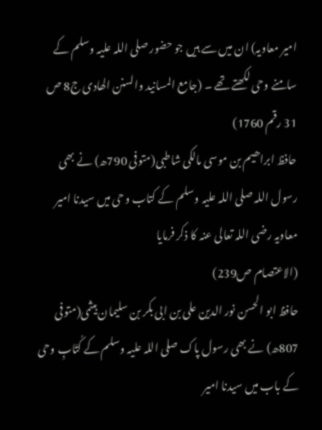امیر معاویہ) ان میں سے ہیں جو حضور صلی اللہ علیہ وسلم کے سامنے وحی لکھتے تھے ۔ (جامع المسانید والسنن الھادی ج8 ص 31 رقم 1760)
حافظ ابراھیم بن موسی مالکی شاطبی(متوفی 790ھ) نے بھی رسول اللہ صلی اللہ علیہ وسلم کے کتاب وحی میں سیدنا امیر معاویہ رضی اللہ تعالی عنہ کا ذکر فرمایا
(الاعتصام ص239)
حافظ ابو الحسن نور الدین علی بن ابی بکر بن سلیمان ہیثمی(متوفی 807ھ) نے بھی رسول پاک صلی اللہ علیہ وسلم کے کُتّابِ وحی کے باب میں سیدنا امیر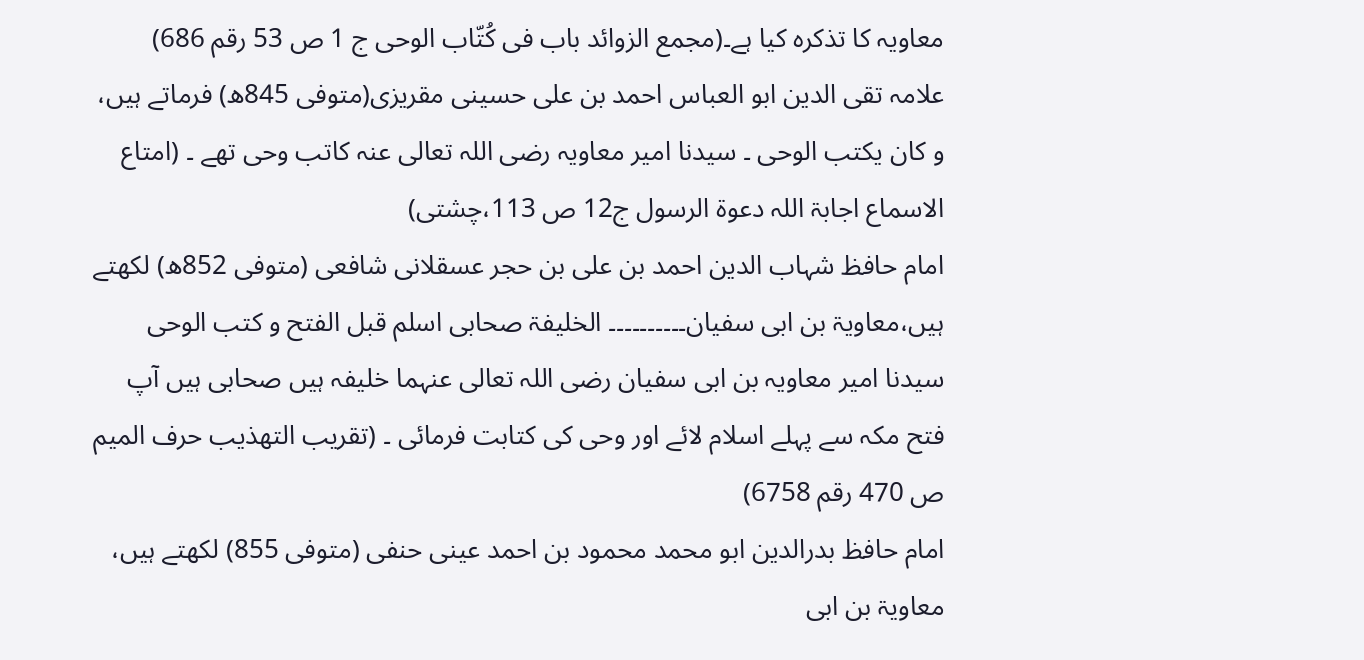معاویہ کا تذکرہ کیا ہے۔(مجمع الزوائد باب فی کُتّاب الوحی ج 1 ص 53 رقم 686)
علامہ تقی الدین ابو العباس احمد بن علی حسینی مقریزی(متوفی 845ھ) فرماتے ہیں،
و کان یکتب الوحی ۔ سیدنا امیر معاویہ رضی اللہ تعالی عنہ کاتب وحی تھے ۔ (امتاع الاسماع اجابۃ اللہ دعوۃ الرسول ج12 ص 113،چشتی)
امام حافظ شہاب الدین احمد بن علی بن حجر عسقلانی شافعی (متوفی 852ھ) لکھتے ہیں،معاویۃ بن ابی سفیان۔۔۔۔۔۔۔۔۔۔ الخلیفۃ صحابی اسلم قبل الفتح و کتب الوحی سیدنا امیر معاویہ بن ابی سفیان رضی اللہ تعالی عنہما خلیفہ ہیں صحابی ہیں آپ فتح مکہ سے پہلے اسلام لائے اور وحی کی کتابت فرمائی ۔ (تقریب التھذیب حرف المیم ص 470 رقم 6758)
امام حافظ بدرالدین ابو محمد محمود بن احمد عینی حنفی (متوفی 855) لکھتے ہیں،
معاویۃ بن ابی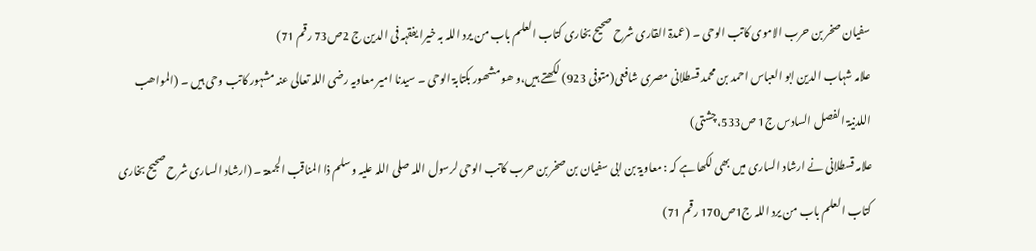سفیان صخر بن حرب الاموی کاتب الوحی ۔ (عمدۃ القاری شرح صحیح بخاری کتاب العلم باب من یرد اللہ بہ خیرا یفقہہ فی الدین ج 2ص73 رقم 71)
علامہ شہاب الدین ابو العباس احمد بن محمد قسطلانی مصری شافعی(متوفی 923) لکھتے ہیں،و ھو مشھور بکتابۃ الوحی ۔ سیدنا امیر معاویہ رضی اللہ تعالی عنہ مشہور کاتب وحی ہیں ۔ (المواھب اللدنیۃ الفصل السادس ج1 ص533،چشتی)
علامہ قسطلانی نے ارشاد الساری میں بھی لکھا ہے کہ : معاویۃ بن ابی سفیان بن صخر بن حرب کاتب الوحی لرسول اللہ صلی اللہ علیہ وسلم ذا المناقب الجمعۃ ۔ (ارشاد الساری شرح صحیح بخاری کتاب العلم باب من یرد اللہ ج1ص170 رقم 71)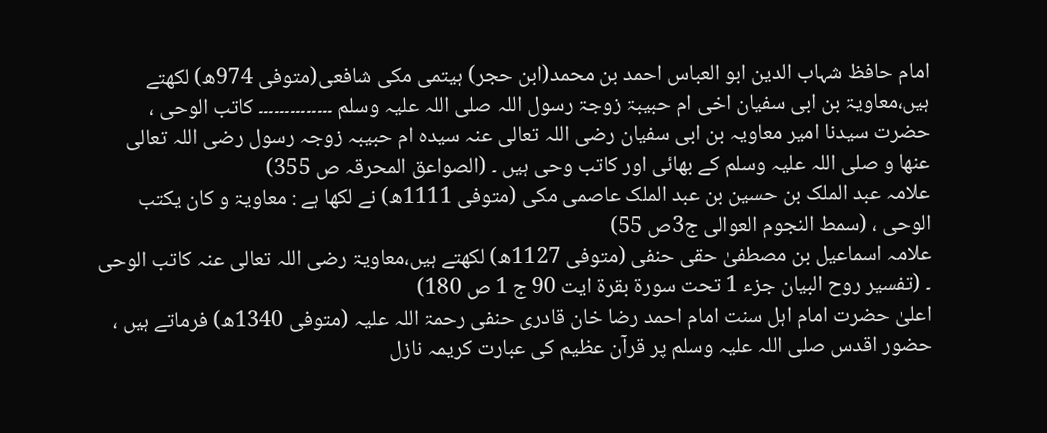امام حافظ شہاب الدین ابو العباس احمد بن محمد(ابن حجر) ہیتمی مکی شافعی(متوفی 974ھ) لکھتے ہیں،معاویۃ بن ابی سفیان اخی ام حبیبۃ زوجۃ رسول اللہ صلی اللہ علیہ وسلم ۔۔۔۔۔۔۔۔۔۔۔۔۔۔ کاتب الوحی ، حضرت سیدنا امیر معاویہ بن ابی سفیان رضی اللہ تعالی عنہ سیدہ ام حبیبہ زوجہ رسول رضی اللہ تعالی عنھا و صلی اللہ علیہ وسلم کے بھائی اور کاتب وحی ہیں ۔ (الصواعق المحرقہ ص 355)
علامہ عبد الملک بن حسین بن عبد الملک عاصمی مکی (متوفی 1111ھ) نے لکھا ہے : معاویۃ و کان یکتب الوحی ، (سمط النجوم العوالی ج3ص 55)
علامہ اسماعیل بن مصطفیٰ حقی حنفی (متوفی 1127ھ) لکھتے ہیں،معاویۃ رضی اللہ تعالی عنہ کاتب الوحی ۔ (تفسیر روح البیان جزء 1 تحت سورۃ بقرۃ ایت 90 ج 1 ص 180)
اعلیٰ حضرت امام اہل سنت امام احمد رضا خان قادری حنفی رحمۃ اللہ علیہ (متوفی 1340ھ) فرماتے ہیں ، حضور اقدس صلی اللہ علیہ وسلم پر قرآن عظیم کی عبارت کریمہ نازل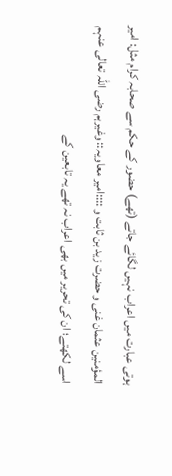ہوتی عبارت میں اعراب نہیں لگائے جاتے (تھے) حضور کے حکم سے صحابہ کرام مثل: امیر المؤمنین عثمان غنی و حضرت زید بن ثابت و ::::امیر معاویہ:: وغیرہم رضی اللہ تعالی عنہم اسے لکھتے؛ ان کی تحریر میں بھی اعراب نہ تھے یہ تابعین کے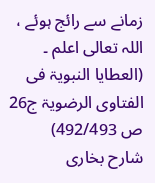زمانے سے رائج ہوئے ، اللہ تعالی اعلم ۔ (العطایا النبویۃ فی الفتاوی الرضویۃ ج26 ص 492/493)
شارح بخاری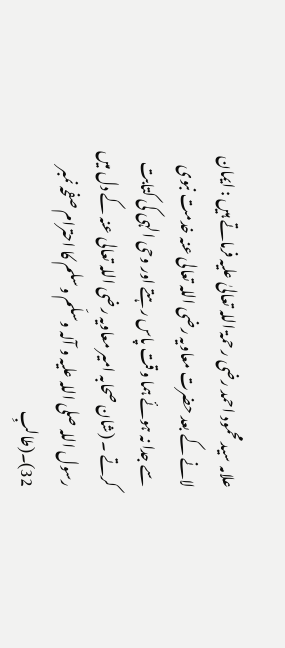علامہ سید محمود احمد رضی ر حمۃ اللہ تعالیٰ علیہ فرماتے ہیں : ایمان لانے کے بعد حضرت معاویہ رضی اللہ تعالی عنہ خدمت نبوی سے جدا نہ ہوئے ہما وقت پاس رہتے اور وحی الہی کی کتابت کرتے ۔ (شان صحابہ امیر معاویہ رضی اللہ تعالی عنہ کے دل میں رسول اللہ صلی اللہ علیہ و آلہ وسلّم وسلم کا احترام صفحہ نمبر 32)۔(طالبِ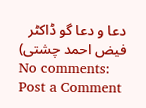دعا و دعا گو ڈاکٹر فیض احمد چشتی)
No comments:
Post a Comment